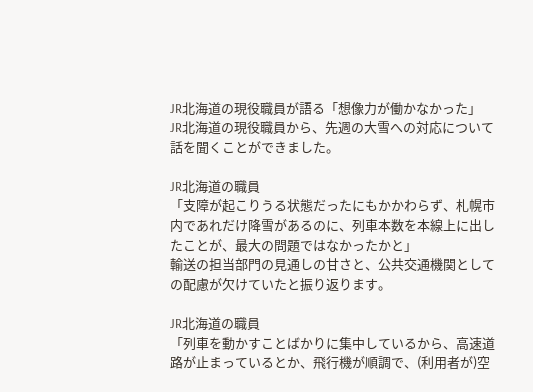JR北海道の現役職員が語る「想像力が働かなかった」
JR北海道の現役職員から、先週の大雪への対応について話を聞くことができました。

JR北海道の職員
「支障が起こりうる状態だったにもかかわらず、札幌市内であれだけ降雪があるのに、列車本数を本線上に出したことが、最大の問題ではなかったかと」
輸送の担当部門の見通しの甘さと、公共交通機関としての配慮が欠けていたと振り返ります。

JR北海道の職員
「列車を動かすことばかりに集中しているから、高速道路が止まっているとか、飛行機が順調で、(利用者が)空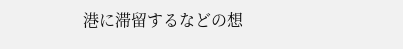港に滞留するなどの想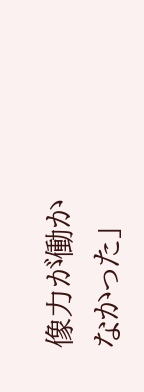像力が働かなかった」